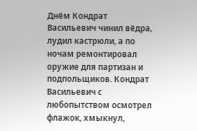Днём Кондрат Васильевич чинил вёдра, лудил кастрюли, а по ночам ремонтировал оружие для партизан и подпольщиков. Кондрат Васильевич с любопытством осмотрел флажок, хмыкнул,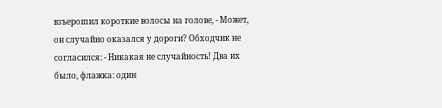взъерошил короткие волосы на голове, - Может, он случайно оказался у дороги? Обходчик не согласился: - Никакая не случайность! Два их было, флажка: один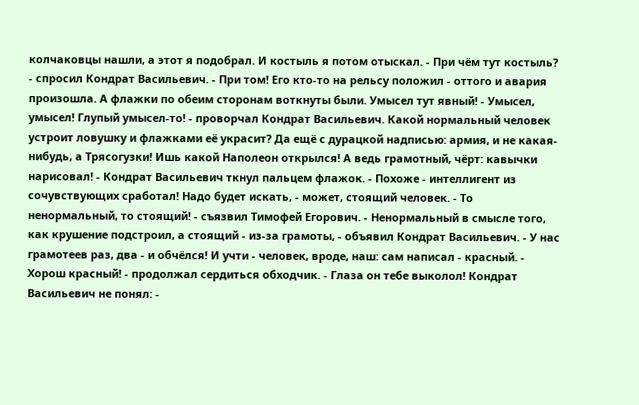колчаковцы нашли, а этот я подобрал. И костыль я потом отыскал. - При чём тут костыль? - спросил Кондрат Васильевич. - При том! Его кто-то на рельсу положил - оттого и авария произошла. А флажки по обеим сторонам воткнуты были. Умысел тут явный! - Умысел, умысел! Глупый умысел-то! - проворчал Кондрат Васильевич. Какой нормальный человек устроит ловушку и флажками её украсит? Да ещё с дурацкой надписью: армия, и не какая-нибудь, а Трясогузки! Ишь какой Наполеон открылся! А ведь грамотный, чёрт: кавычки нарисовал! - Кондрат Васильевич ткнул пальцем флажок. - Похоже - интеллигент из сочувствующих сработал! Надо будет искать, - может, стоящий человек. - То ненормальный, то стоящий! - съязвил Тимофей Егорович. - Ненормальный в смысле того, как крушение подстроил, а стоящий - из-за грамоты, - объявил Кондрат Васильевич. - У нас грамотеев раз, два - и обчёлся! И учти - человек, вроде, наш: сам написал - красный. - Хорош красный! - продолжал сердиться обходчик. - Глаза он тебе выколол! Кондрат Васильевич не понял: -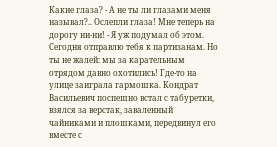Какие глаза? - А не ты ли глазами меня называл?.. Ослепли глаза! Мне теперь на дорогу ни-ни! - Я уж подумал об этом. Сегодня отправлю тебя к партизанам. Но ты не жалей: мы за карательным отрядом давно охотились! Где-то на улице заиграла гармошка. Кондрат Васильевич поспешно встал с табуретки, взялся за верстак, заваленный чайниками и плошками, передвинул его вместе с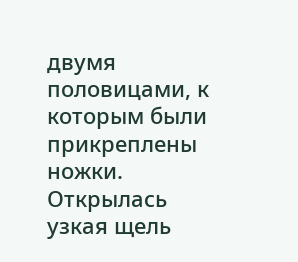двумя половицами, к которым были прикреплены ножки. Открылась узкая щель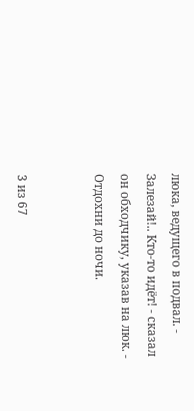люка, ведущего в подвал. - Залезай!.. Кто-то идёт! - сказал он обходчику, указав на люк. - Отдохни до ночи.


3 из 67